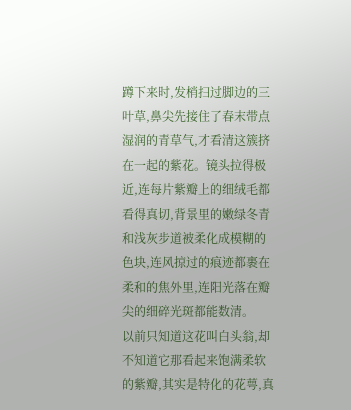蹲下来时,发梢扫过脚边的三叶草,鼻尖先接住了春末带点湿润的青草气,才看清这簇挤在一起的紫花。镜头拉得极近,连每片紫瓣上的细绒毛都看得真切,背景里的嫩绿冬青和浅灰步道被柔化成模糊的色块,连风掠过的痕迹都裹在柔和的焦外里,连阳光落在瓣尖的细碎光斑都能数清。
以前只知道这花叫白头翁,却不知道它那看起来饱满柔软的紫瓣,其实是特化的花萼,真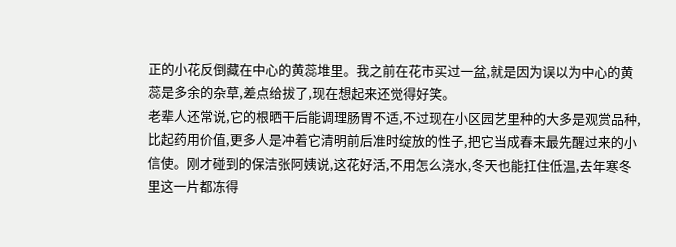正的小花反倒藏在中心的黄蕊堆里。我之前在花市买过一盆,就是因为误以为中心的黄蕊是多余的杂草,差点给拔了,现在想起来还觉得好笑。
老辈人还常说,它的根晒干后能调理肠胃不适,不过现在小区园艺里种的大多是观赏品种,比起药用价值,更多人是冲着它清明前后准时绽放的性子,把它当成春末最先醒过来的小信使。刚才碰到的保洁张阿姨说,这花好活,不用怎么浇水,冬天也能扛住低温,去年寒冬里这一片都冻得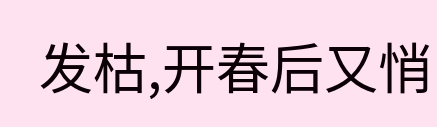发枯,开春后又悄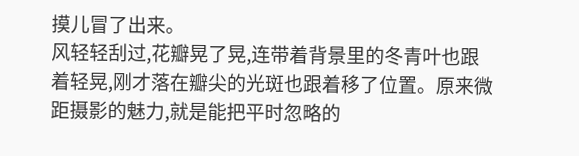摸儿冒了出来。
风轻轻刮过,花瓣晃了晃,连带着背景里的冬青叶也跟着轻晃,刚才落在瓣尖的光斑也跟着移了位置。原来微距摄影的魅力,就是能把平时忽略的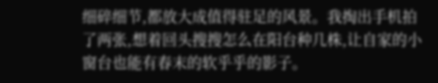细碎细节,都放大成值得驻足的风景。我掏出手机拍了两张,想着回头搜搜怎么在阳台种几株,让自家的小窗台也能有春末的软乎乎的影子。